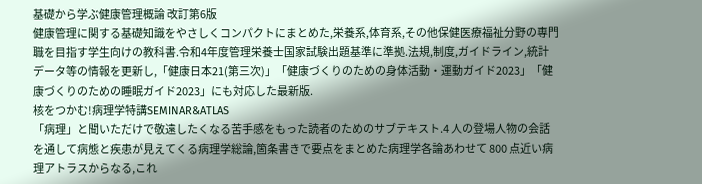基礎から学ぶ健康管理概論 改訂第6版
健康管理に関する基礎知識をやさしくコンパクトにまとめた,栄養系,体育系,その他保健医療福祉分野の専門職を目指す学生向けの教科書.令和4年度管理栄養士国家試験出題基準に準拠.法規,制度,ガイドライン,統計データ等の情報を更新し,「健康日本21(第三次)」「健康づくりのための身体活動・運動ガイド2023」「健康づくりのための睡眠ガイド2023」にも対応した最新版.
核をつかむ!病理学特講SEMINAR&ATLAS
「病理」と聞いただけで敬遠したくなる苦手感をもった読者のためのサブテキスト.4 人の登場人物の会話を通して病態と疾患が見えてくる病理学総論,箇条書きで要点をまとめた病理学各論あわせて 800 点近い病理アトラスからなる,これ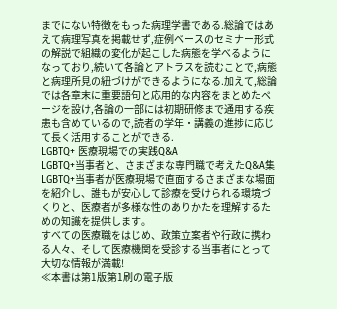までにない特徴をもった病理学書である.総論ではあえて病理写真を掲載せず,症例ベースのセミナー形式の解説で組織の変化が起こした病態を学べるようになっており,続いて各論とアトラスを読むことで,病態と病理所見の紐づけができるようになる.加えて,総論では各章末に重要語句と応用的な内容をまとめたページを設け,各論の一部には初期研修まで通用する疾患も含めているので,読者の学年・講義の進捗に応じて長く活用することができる.
LGBTQ+ 医療現場での実践Q&A
LGBTQ+当事者と、さまざまな専門職で考えたQ&A集
LGBTQ+当事者が医療現場で直面するさまざまな場面を紹介し、誰もが安心して診療を受けられる環境づくりと、医療者が多様な性のありかたを理解するための知識を提供します。
すべての医療職をはじめ、政策立案者や行政に携わる人々、そして医療機関を受診する当事者にとって大切な情報が満載!
≪本書は第1版第1刷の電子版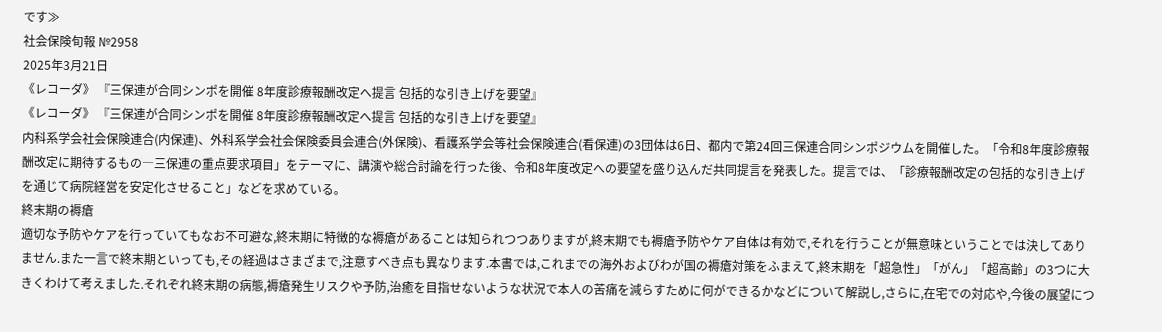です≫
社会保険旬報 №2958
2025年3月21日
《レコーダ》 『三保連が合同シンポを開催 8年度診療報酬改定へ提言 包括的な引き上げを要望』
《レコーダ》 『三保連が合同シンポを開催 8年度診療報酬改定へ提言 包括的な引き上げを要望』
内科系学会社会保険連合(内保連)、外科系学会社会保険委員会連合(外保険)、看護系学会等社会保険連合(看保連)の3団体は6日、都内で第24回三保連合同シンポジウムを開催した。「令和8年度診療報酬改定に期待するもの―三保連の重点要求項目」をテーマに、講演や総合討論を行った後、令和8年度改定への要望を盛り込んだ共同提言を発表した。提言では、「診療報酬改定の包括的な引き上げを通じて病院経営を安定化させること」などを求めている。
終末期の褥瘡
適切な予防やケアを行っていてもなお不可避な,終末期に特徴的な褥瘡があることは知られつつありますが,終末期でも褥瘡予防やケア自体は有効で,それを行うことが無意味ということでは決してありません.また一言で終末期といっても,その経過はさまざまで,注意すべき点も異なります.本書では,これまでの海外およびわが国の褥瘡対策をふまえて,終末期を「超急性」「がん」「超高齢」の3つに大きくわけて考えました.それぞれ終末期の病態,褥瘡発生リスクや予防,治癒を目指せないような状況で本人の苦痛を減らすために何ができるかなどについて解説し,さらに,在宅での対応や,今後の展望につ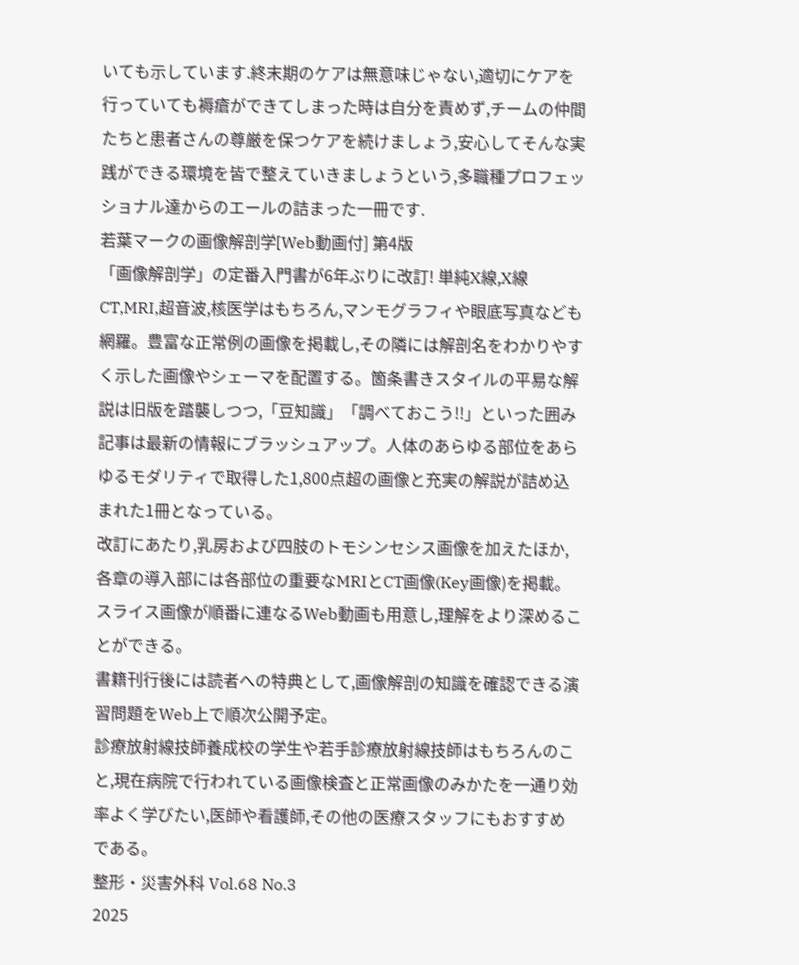いても示しています.終末期のケアは無意味じゃない,適切にケアを行っていても褥瘡ができてしまった時は自分を責めず,チームの仲間たちと患者さんの尊厳を保つケアを続けましょう,安心してそんな実践ができる環境を皆で整えていきましょうという,多職種プロフェッショナル達からのエールの詰まった一冊です.
若葉マークの画像解剖学[Web動画付] 第4版
「画像解剖学」の定番入門書が6年ぶりに改訂! 単純X線,X線CT,MRI,超音波,核医学はもちろん,マンモグラフィや眼底写真なども網羅。豊富な正常例の画像を掲載し,その隣には解剖名をわかりやすく示した画像やシェーマを配置する。箇条書きスタイルの平易な解説は旧版を踏襲しつつ,「豆知識」「調べておこう!!」といった囲み記事は最新の情報にブラッシュアップ。人体のあらゆる部位をあらゆるモダリティで取得した1,800点超の画像と充実の解説が詰め込まれた1冊となっている。
改訂にあたり,乳房および四肢のトモシンセシス画像を加えたほか,各章の導入部には各部位の重要なMRIとCT画像(Key画像)を掲載。スライス画像が順番に連なるWeb動画も用意し,理解をより深めることができる。
書籍刊行後には読者への特典として,画像解剖の知識を確認できる演習問題をWeb上で順次公開予定。
診療放射線技師養成校の学生や若手診療放射線技師はもちろんのこと,現在病院で行われている画像検査と正常画像のみかたを一通り効率よく学びたい,医師や看護師,その他の医療スタッフにもおすすめである。
整形・災害外科 Vol.68 No.3
2025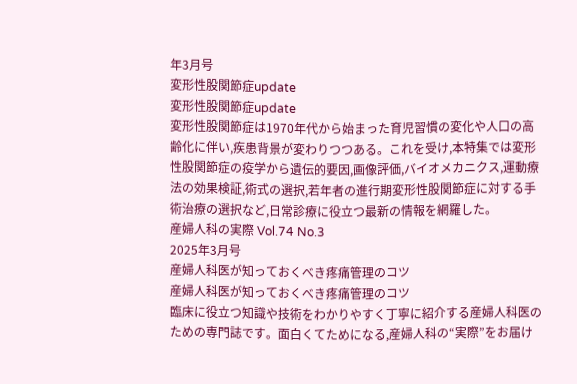年3月号
変形性股関節症update
変形性股関節症update
変形性股関節症は1970年代から始まった育児習慣の変化や人口の高齢化に伴い,疾患背景が変わりつつある。これを受け,本特集では変形性股関節症の疫学から遺伝的要因,画像評価,バイオメカニクス,運動療法の効果検証,術式の選択,若年者の進行期変形性股関節症に対する手術治療の選択など,日常診療に役立つ最新の情報を網羅した。
産婦人科の実際 Vol.74 No.3
2025年3月号
産婦人科医が知っておくべき疼痛管理のコツ
産婦人科医が知っておくべき疼痛管理のコツ
臨床に役立つ知識や技術をわかりやすく丁寧に紹介する産婦人科医のための専門誌です。面白くてためになる,産婦人科の“実際”をお届け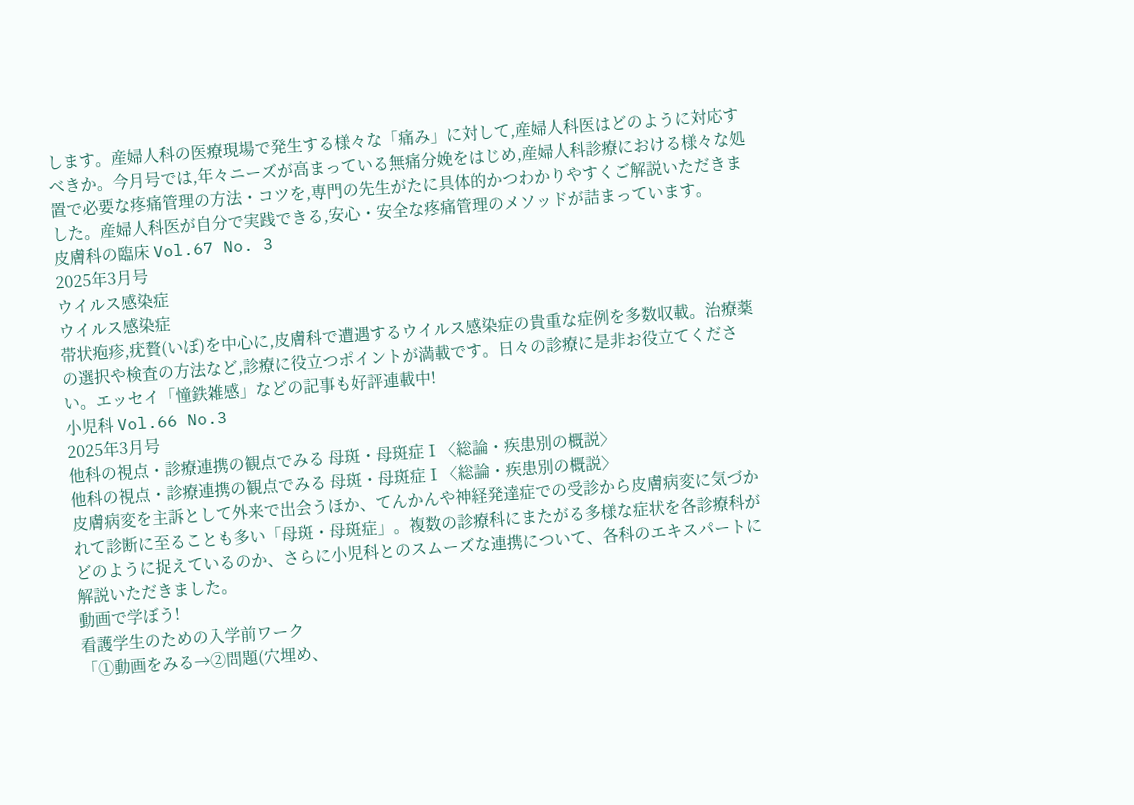します。産婦人科の医療現場で発生する様々な「痛み」に対して,産婦人科医はどのように対応すべきか。今月号では,年々ニーズが高まっている無痛分娩をはじめ,産婦人科診療における様々な処置で必要な疼痛管理の方法・コツを,専門の先生がたに具体的かつわかりやすくご解説いただきました。産婦人科医が自分で実践できる,安心・安全な疼痛管理のメソッドが詰まっています。
皮膚科の臨床 Vol.67 No. 3
2025年3月号
ウイルス感染症
ウイルス感染症
帯状疱疹,疣贅(いぼ)を中心に,皮膚科で遭遇するウイルス感染症の貴重な症例を多数収載。治療薬の選択や検査の方法など,診療に役立つポイントが満載です。日々の診療に是非お役立てください。エッセイ「憧鉄雑感」などの記事も好評連載中!
小児科 Vol.66 No.3
2025年3月号
他科の視点・診療連携の観点でみる 母斑・母斑症Ⅰ〈総論・疾患別の概説〉
他科の視点・診療連携の観点でみる 母斑・母斑症Ⅰ〈総論・疾患別の概説〉
皮膚病変を主訴として外来で出会うほか、てんかんや神経発達症での受診から皮膚病変に気づかれて診断に至ることも多い「母斑・母斑症」。複数の診療科にまたがる多様な症状を各診療科がどのように捉えているのか、さらに小児科とのスムーズな連携について、各科のエキスパートに解説いただきました。
動画で学ぼう!
看護学生のための入学前ワーク
「①動画をみる→②問題(穴埋め、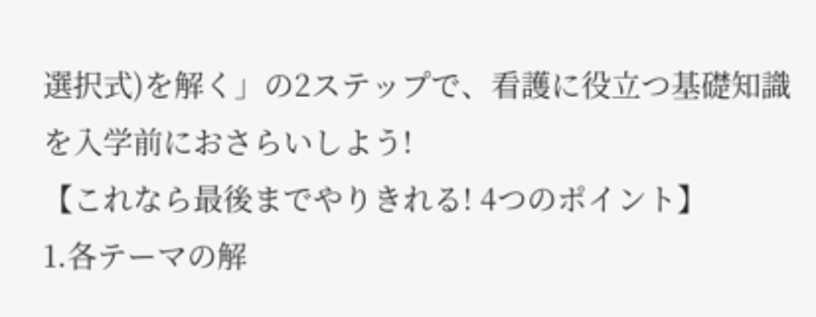選択式)を解く」の2ステップで、看護に役立つ基礎知識を入学前におさらいしよう!
【これなら最後までやりきれる! 4つのポイント】
1.各テーマの解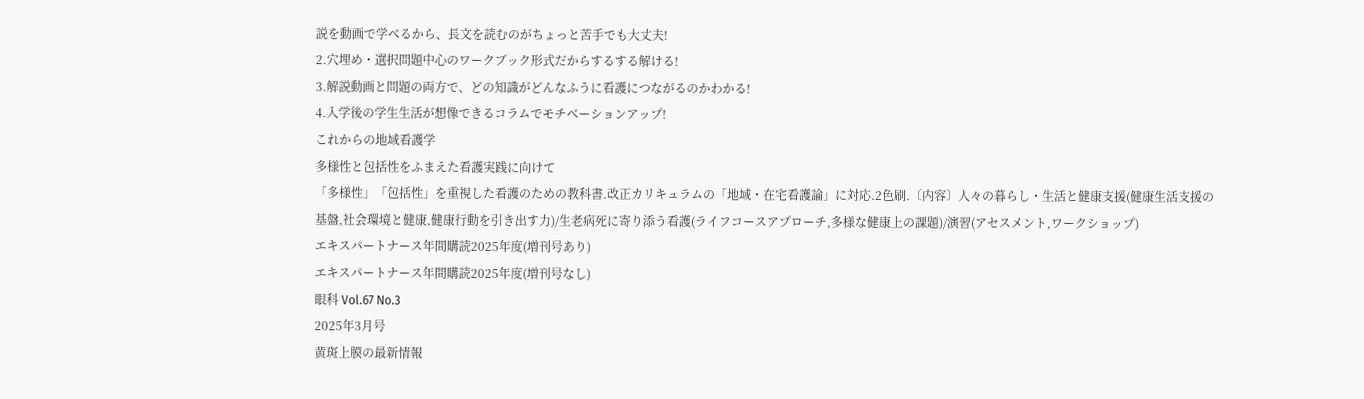説を動画で学べるから、長文を読むのがちょっと苦手でも大丈夫!
2.穴埋め・選択問題中心のワークブック形式だからするする解ける!
3.解説動画と問題の両方で、どの知識がどんなふうに看護につながるのかわかる!
4.入学後の学生生活が想像できるコラムでモチベーションアップ!
これからの地域看護学
多様性と包括性をふまえた看護実践に向けて
「多様性」「包括性」を重視した看護のための教科書.改正カリキュラムの「地域・在宅看護論」に対応.2色刷.〔内容〕人々の暮らし・生活と健康支援(健康生活支援の基盤,社会環境と健康,健康行動を引き出す力)/生老病死に寄り添う看護(ライフコースアプローチ,多様な健康上の課題)/演習(アセスメント,ワークショップ)
エキスパートナース年間購読2025年度(増刊号あり)
エキスパートナース年間購読2025年度(増刊号なし)
眼科 Vol.67 No.3
2025年3月号
黄斑上膜の最新情報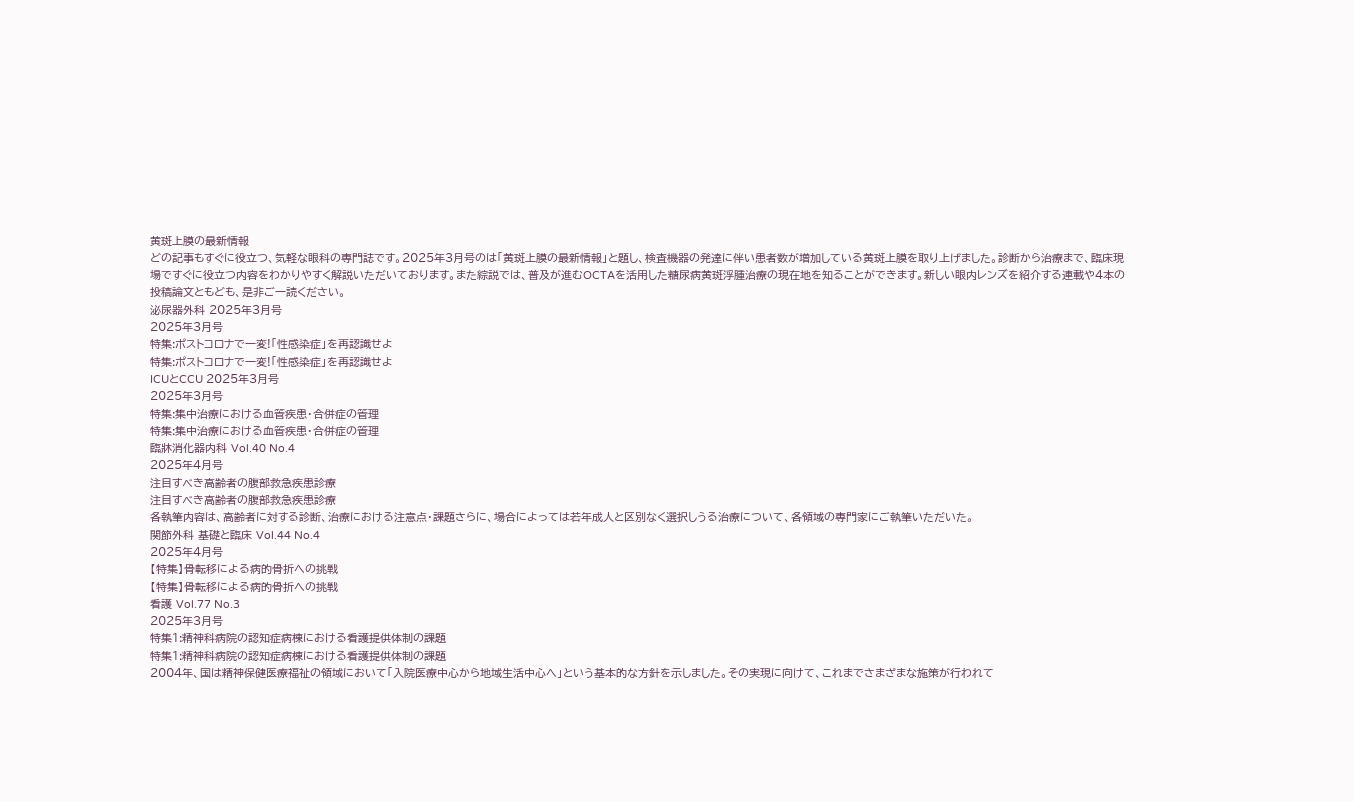黄斑上膜の最新情報
どの記事もすぐに役立つ、気軽な眼科の専門誌です。2025年3月号のは「黄斑上膜の最新情報」と題し、検査機器の発達に伴い患者数が増加している黄斑上膜を取り上げました。診断から治療まで、臨床現場ですぐに役立つ内容をわかりやすく解説いただいております。また綜説では、普及が進むOCTAを活用した糖尿病黄斑浮腫治療の現在地を知ることができます。新しい眼内レンズを紹介する連載や4本の投稿論文ともども、是非ご一読ください。
泌尿器外科 2025年3月号
2025年3月号
特集:ポストコロナで一変!「性感染症」を再認識せよ
特集:ポストコロナで一変!「性感染症」を再認識せよ
ICUとCCU 2025年3月号
2025年3月号
特集:集中治療における血管疾患・合併症の管理
特集:集中治療における血管疾患・合併症の管理
臨牀消化器内科 Vol.40 No.4
2025年4月号
注目すべき高齢者の腹部救急疾患診療
注目すべき高齢者の腹部救急疾患診療
各執筆内容は、高齢者に対する診断、治療における注意点・課題さらに、場合によっては若年成人と区別なく選択しうる治療について、各領域の専門家にご執筆いただいた。
関節外科 基礎と臨床 Vol.44 No.4
2025年4月号
【特集】骨転移による病的骨折への挑戦
【特集】骨転移による病的骨折への挑戦
看護 Vol.77 No.3
2025年3月号
特集1:精神科病院の認知症病棟における看護提供体制の課題
特集1:精神科病院の認知症病棟における看護提供体制の課題
2004年、国は精神保健医療福祉の領域において「入院医療中心から地域生活中心へ」という基本的な方針を示しました。その実現に向けて、これまでさまざまな施策が行われて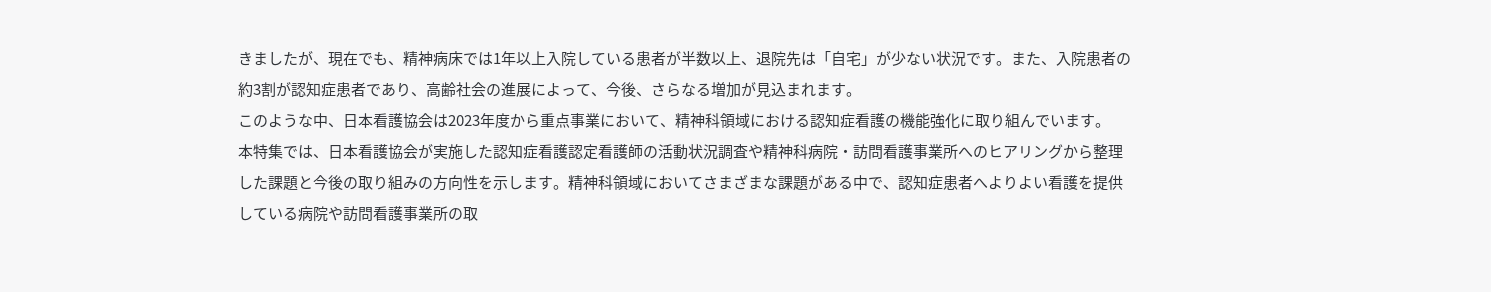きましたが、現在でも、精神病床では1年以上入院している患者が半数以上、退院先は「自宅」が少ない状況です。また、入院患者の約3割が認知症患者であり、高齢社会の進展によって、今後、さらなる増加が見込まれます。
このような中、日本看護協会は2023年度から重点事業において、精神科領域における認知症看護の機能強化に取り組んでいます。
本特集では、日本看護協会が実施した認知症看護認定看護師の活動状況調査や精神科病院・訪問看護事業所へのヒアリングから整理した課題と今後の取り組みの方向性を示します。精神科領域においてさまざまな課題がある中で、認知症患者へよりよい看護を提供している病院や訪問看護事業所の取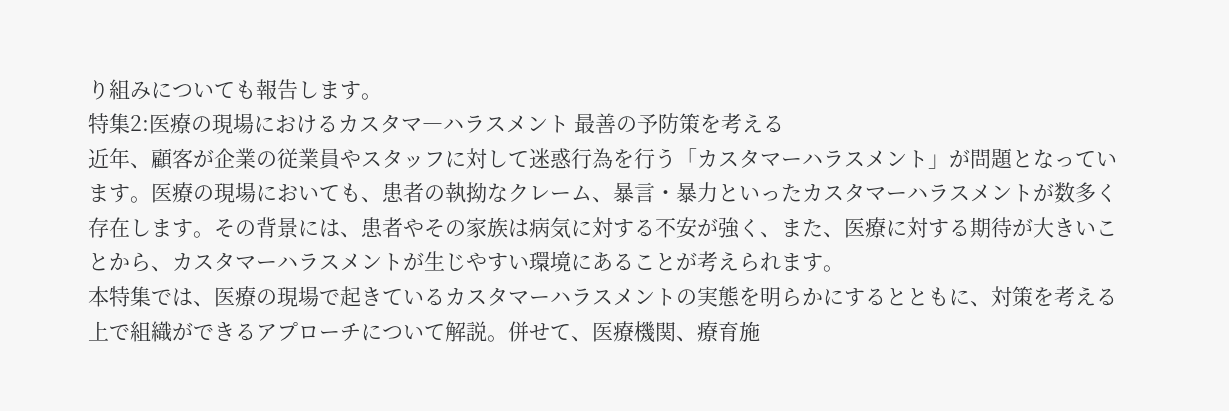り組みについても報告します。
特集2:医療の現場におけるカスタマ―ハラスメント 最善の予防策を考える
近年、顧客が企業の従業員やスタッフに対して迷惑行為を行う「カスタマーハラスメント」が問題となっています。医療の現場においても、患者の執拗なクレーム、暴言・暴力といったカスタマーハラスメントが数多く存在します。その背景には、患者やその家族は病気に対する不安が強く、また、医療に対する期待が大きいことから、カスタマーハラスメントが生じやすい環境にあることが考えられます。
本特集では、医療の現場で起きているカスタマーハラスメントの実態を明らかにするとともに、対策を考える上で組織ができるアプローチについて解説。併せて、医療機関、療育施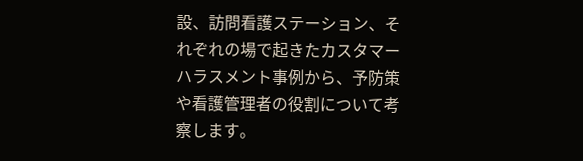設、訪問看護ステーション、それぞれの場で起きたカスタマーハラスメント事例から、予防策や看護管理者の役割について考察します。